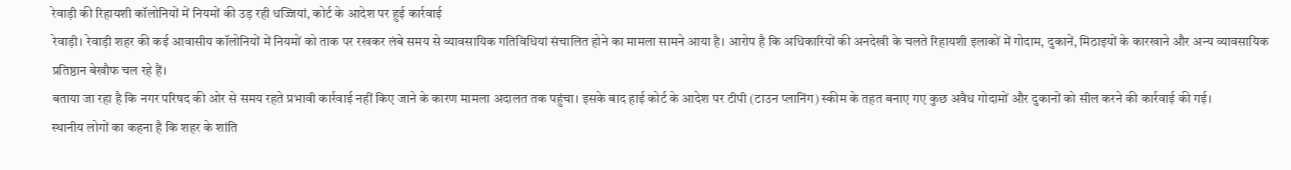रेवाड़ी की रिहायशी कॉलोनियों में नियमों की उड़ रही धज्जियां, कोर्ट के आदेश पर हुई कार्रवाई
रेवाड़ी। रेवाड़ी शहर की कई आवासीय कॉलोनियों में नियमों को ताक पर रखकर लंबे समय से व्यावसायिक गतिविधियां संचालित होने का मामला सामने आया है। आरोप है कि अधिकारियों की अनदेखी के चलते रिहायशी इलाकों में गोदाम, दुकानें, मिठाइयों के कारखाने और अन्य व्यावसायिक प्रतिष्ठान बेखौफ चल रहे हैं।
बताया जा रहा है कि नगर परिषद की ओर से समय रहते प्रभावी कार्रवाई नहीं किए जाने के कारण मामला अदालत तक पहुंचा। इसके बाद हाई कोर्ट के आदेश पर टीपी (टाउन प्लानिंग) स्कीम के तहत बनाए गए कुछ अवैध गोदामों और दुकानों को सील करने की कार्रवाई की गई।
स्थानीय लोगों का कहना है कि शहर के शांति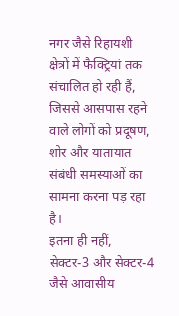नगर जैसे रिहायशी क्षेत्रों में फैक्ट्रियां तक संचालित हो रही हैं, जिससे आसपास रहने वाले लोगों को प्रदूषण, शोर और यातायात संबंधी समस्याओं का सामना करना पड़ रहा है।
इतना ही नहीं, सेक्टर-3 और सेक्टर-4 जैसे आवासीय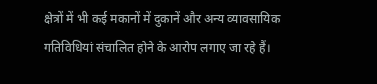क्षेत्रों में भी कई मकानों में दुकानें और अन्य व्यावसायिक गतिविधियां संचालित होने के आरोप लगाए जा रहे हैं।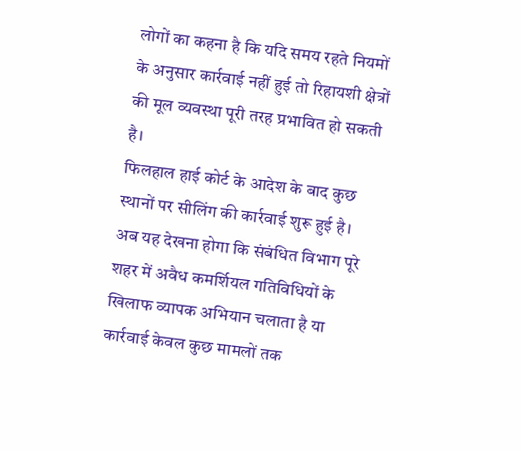लोगों का कहना है कि यदि समय रहते नियमों के अनुसार कार्रवाई नहीं हुई तो रिहायशी क्षेत्रों की मूल व्यवस्था पूरी तरह प्रभावित हो सकती है।
फिलहाल हाई कोर्ट के आदेश के बाद कुछ स्थानों पर सीलिंग की कार्रवाई शुरू हुई है। अब यह देखना होगा कि संबंधित विभाग पूरे शहर में अवैध कमर्शियल गतिविधियों के खिलाफ व्यापक अभियान चलाता है या कार्रवाई केवल कुछ मामलों तक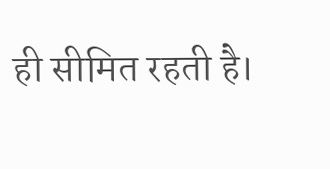ही सीमित रहती है।